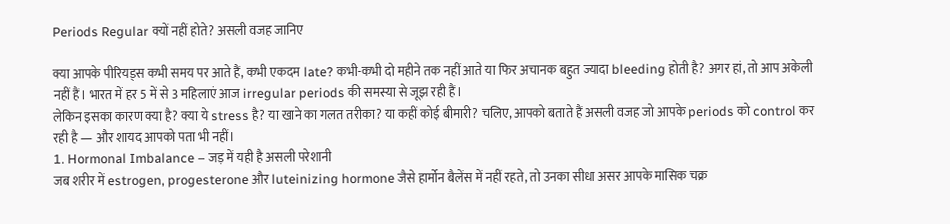Periods Regular क्यों नहीं होते? असली वजह जानिए

क्या आपके पीरियड्स कभी समय पर आते हैं, कभी एकदम late? कभी-कभी दो महीने तक नहीं आते या फिर अचानक बहुत ज्यादा bleeding होती है? अगर हां, तो आप अकेली नहीं हैं। भारत में हर 5 में से 3 महिलाएं आज irregular periods की समस्या से जूझ रही हैं।
लेकिन इसका कारण क्या है? क्या ये stress है? या खाने का गलत तरीका? या कहीं कोई बीमारी? चलिए, आपको बताते हैं असली वजह जो आपके periods को control कर रही है — और शायद आपको पता भी नहीं।
1. Hormonal Imbalance – जड़ में यही है असली परेशानी
जब शरीर में estrogen, progesterone और luteinizing hormone जैसे हार्मोन बैलेंस में नहीं रहते, तो उनका सीधा असर आपके मासिक चक्र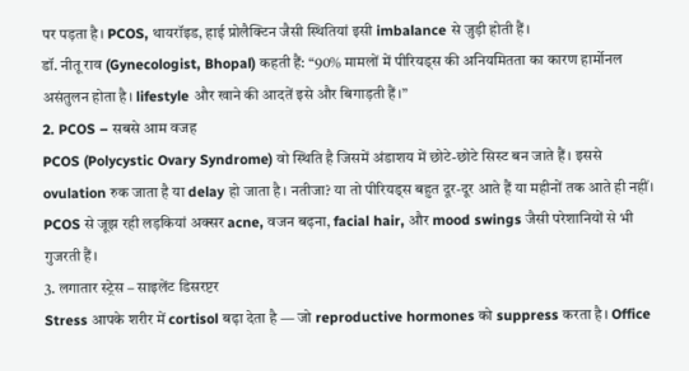पर पड़ता है। PCOS, थायरॉइड, हाई प्रोलैक्टिन जैसी स्थितियां इसी imbalance से जुड़ी होती हैं।
डॉ. नीतू राव (Gynecologist, Bhopal) कहती हैं: “90% मामलों में पीरियड्स की अनियमितता का कारण हार्मोनल असंतुलन होता है। lifestyle और खाने की आदतें इसे और बिगाड़ती हैं।”
2. PCOS – सबसे आम वजह
PCOS (Polycystic Ovary Syndrome) वो स्थिति है जिसमें अंडाशय में छोटे-छोटे सिस्ट बन जाते हैं। इससे ovulation रुक जाता है या delay हो जाता है। नतीजा? या तो पीरियड्स बहुत दूर-दूर आते हैं या महीनों तक आते ही नहीं।
PCOS से जूझ रही लड़कियां अक्सर acne, वजन बढ़ना, facial hair, और mood swings जैसी परेशानियों से भी गुजरती हैं।
3. लगातार स्ट्रेस – साइलेंट डिसरप्टर
Stress आपके शरीर में cortisol बढ़ा देता है — जो reproductive hormones को suppress करता है। Office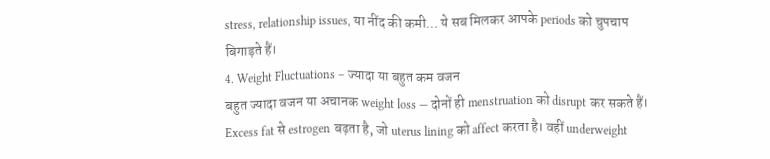stress, relationship issues, या नींद की कमी… ये सब मिलकर आपके periods को चुपचाप बिगाड़ते हैं।
4. Weight Fluctuations – ज्यादा या बहुत कम वजन
बहुत ज्यादा वजन या अचानक weight loss — दोनों ही menstruation को disrupt कर सकते हैं। Excess fat से estrogen बढ़ता है, जो uterus lining को affect करता है। वहीं underweight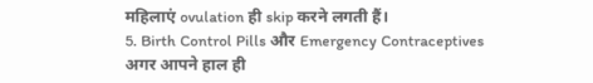महिलाएं ovulation ही skip करने लगती हैं।
5. Birth Control Pills और Emergency Contraceptives
अगर आपने हाल ही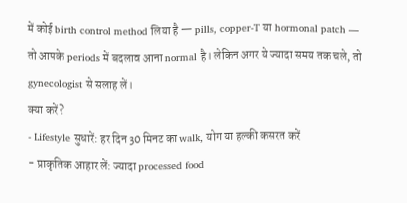में कोई birth control method लिया है — pills, copper-T या hormonal patch — तो आपके periods में बदलाव आना normal है। लेकिन अगर ये ज्यादा समय तक चले, तो gynecologist से सलाह लें।
क्या करें?
- Lifestyle सुधारें: हर दिन 30 मिनट का walk, योग या हल्की कसरत करें
- प्राकृतिक आहार लें: ज्यादा processed food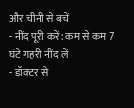और चीनी से बचें
- नींद पूरी करें: कम से कम 7 घंटे गहरी नींद लें
- डॉक्टर से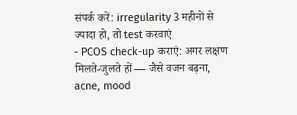संपर्क करें: irregularity 3 महीनों से ज्यादा हो, तो test करवाएं
- PCOS check-up कराएं: अगर लक्षण मिलते-जुलते हों — जैसे वजन बढ़ना, acne, mood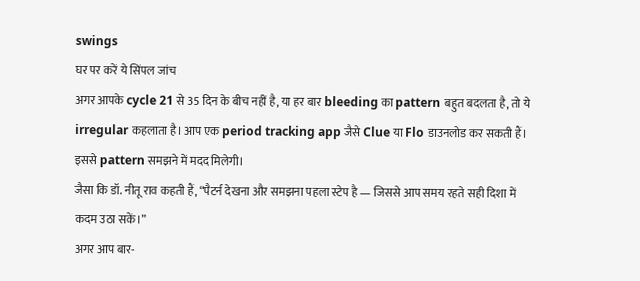swings
घर पर करें ये सिंपल जांच
अगर आपके cycle 21 से 35 दिन के बीच नहीं है, या हर बार bleeding का pattern बहुत बदलता है, तो ये irregular कहलाता है। आप एक period tracking app जैसे Clue या Flo डाउनलोड कर सकती हैं। इससे pattern समझने में मदद मिलेगी।
जैसा कि डॉ. नीतू राव कहती हैं, “पैटर्न देखना और समझना पहला स्टेप है — जिससे आप समय रहते सही दिशा में कदम उठा सकें।”
अगर आप बार-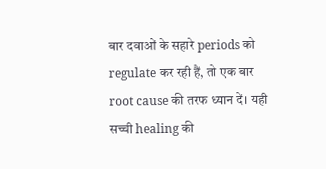बार दवाओं के सहारे periods को regulate कर रही हैं, तो एक बार root cause की तरफ ध्यान दें। यही सच्ची healing की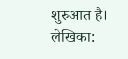शुरुआत है।
लेखिका: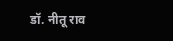डॉ. नीतू राव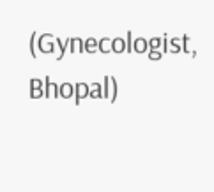(Gynecologist, Bhopal)